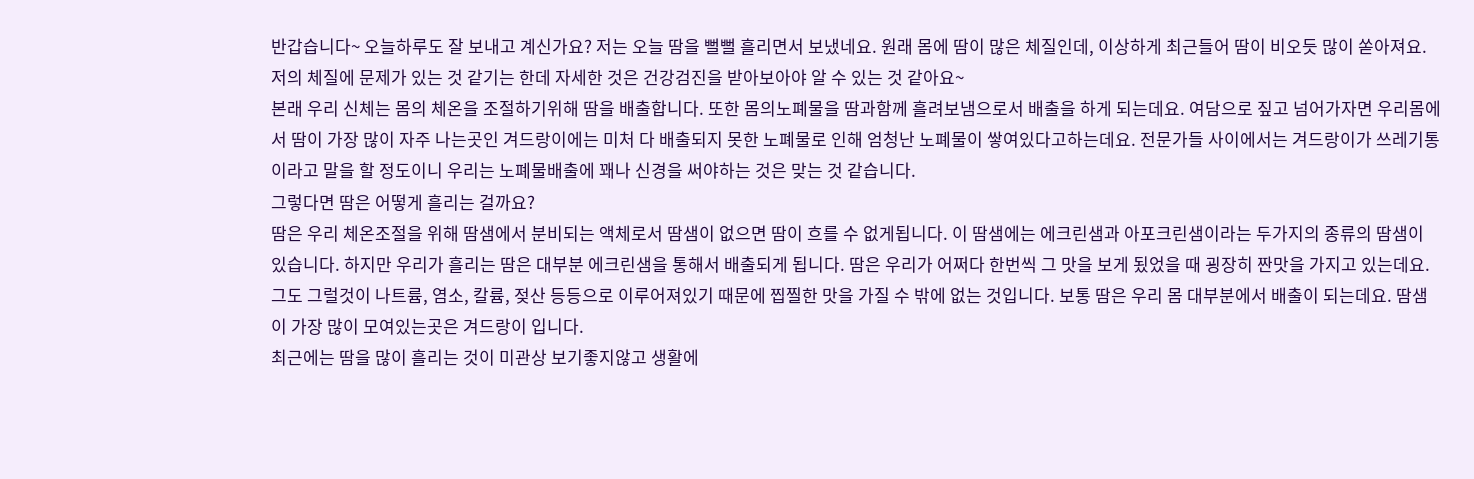반갑습니다~ 오늘하루도 잘 보내고 계신가요? 저는 오늘 땀을 뻘뻘 흘리면서 보냈네요. 원래 몸에 땀이 많은 체질인데, 이상하게 최근들어 땀이 비오듯 많이 쏟아져요. 저의 체질에 문제가 있는 것 같기는 한데 자세한 것은 건강검진을 받아보아야 알 수 있는 것 같아요~
본래 우리 신체는 몸의 체온을 조절하기위해 땀을 배출합니다. 또한 몸의노폐물을 땀과함께 흘려보냄으로서 배출을 하게 되는데요. 여담으로 짚고 넘어가자면 우리몸에서 땀이 가장 많이 자주 나는곳인 겨드랑이에는 미처 다 배출되지 못한 노폐물로 인해 엄청난 노폐물이 쌓여있다고하는데요. 전문가들 사이에서는 겨드랑이가 쓰레기통이라고 말을 할 정도이니 우리는 노폐물배출에 꽤나 신경을 써야하는 것은 맞는 것 같습니다.
그렇다면 땀은 어떻게 흘리는 걸까요?
땀은 우리 체온조절을 위해 땀샘에서 분비되는 액체로서 땀샘이 없으면 땀이 흐를 수 없게됩니다. 이 땀샘에는 에크린샘과 아포크린샘이라는 두가지의 종류의 땀샘이 있습니다. 하지만 우리가 흘리는 땀은 대부분 에크린샘을 통해서 배출되게 됩니다. 땀은 우리가 어쩌다 한번씩 그 맛을 보게 됬었을 때 굉장히 짠맛을 가지고 있는데요. 그도 그럴것이 나트륨, 염소, 칼륨, 젖산 등등으로 이루어져있기 때문에 찝찔한 맛을 가질 수 밖에 없는 것입니다. 보통 땀은 우리 몸 대부분에서 배출이 되는데요. 땀샘이 가장 많이 모여있는곳은 겨드랑이 입니다.
최근에는 땀을 많이 흘리는 것이 미관상 보기좋지않고 생활에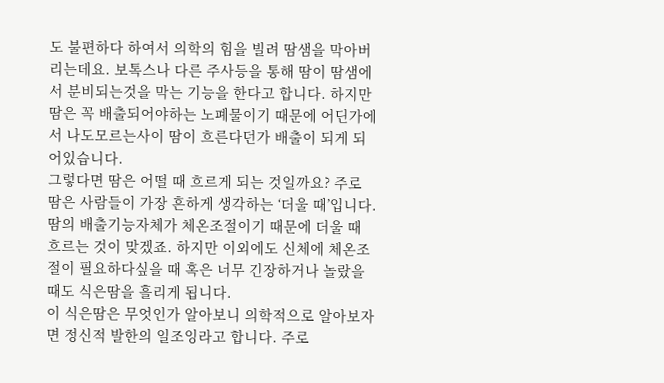도 불편하다 하여서 의학의 힘을 빌려 땀샘을 막아버리는데요. 보톡스나 다른 주사등을 통해 땀이 땀샘에서 분비되는것을 막는 기능을 한다고 합니다. 하지만 땀은 꼭 배출되어야하는 노폐물이기 때문에 어딘가에서 나도모르는사이 땀이 흐른다던가 배출이 되게 되어있습니다.
그렇다면 땀은 어떨 때 흐르게 되는 것일까요? 주로 땀은 사람들이 가장 흔하게 생각하는 ‘더울 때’입니다. 땀의 배출기능자체가 체온조절이기 때문에 더울 때 흐르는 것이 맞겠죠. 하지만 이외에도 신체에 체온조절이 필요하다싶을 때 혹은 너무 긴장하거나 놀랐을때도 식은땀을 흘리게 됩니다.
이 식은땀은 무엇인가 알아보니 의학적으로 알아보자면 정신적 발한의 일조잉라고 합니다. 주로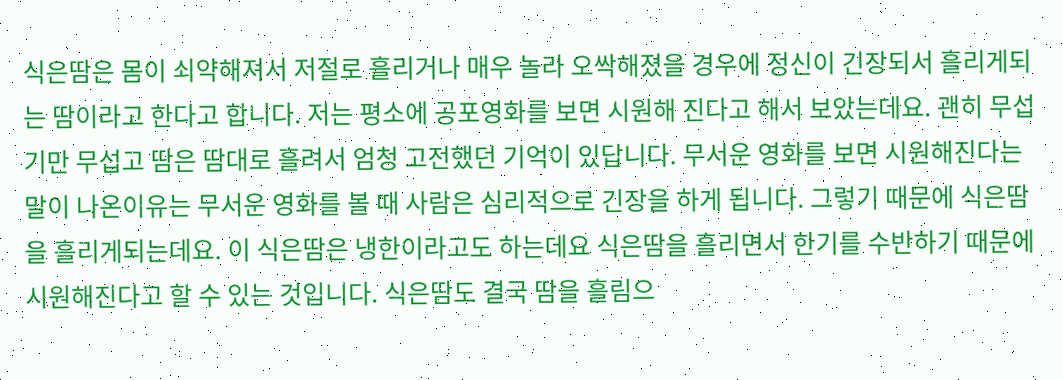식은땀은 몸이 쇠약해져서 저절로 흘리거나 매우 놀라 오싹해졌을 경우에 정신이 긴장되서 흘리게되는 땀이라고 한다고 합니다. 저는 평소에 공포영화를 보면 시원해 진다고 해서 보았는데요. 괜히 무섭기만 무섭고 땀은 땀대로 흘려서 엄청 고전했던 기억이 있답니다. 무서운 영화를 보면 시원해진다는 말이 나온이유는 무서운 영화를 볼 때 사람은 심리적으로 긴장을 하게 됩니다. 그렇기 때문에 식은땀을 흘리게되는데요. 이 식은땀은 냉한이라고도 하는데요 식은땀을 흘리면서 한기를 수반하기 때문에 시원해진다고 할 수 있는 것입니다. 식은땀도 결국 땀을 흘림으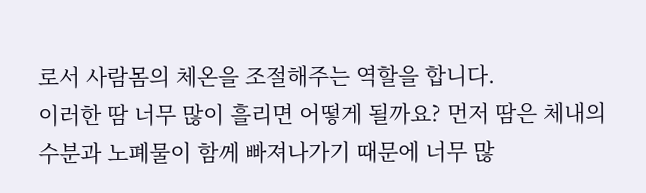로서 사람몸의 체온을 조절해주는 역할을 합니다.
이러한 땀 너무 많이 흘리면 어떻게 될까요? 먼저 땀은 체내의 수분과 노폐물이 함께 빠져나가기 때문에 너무 많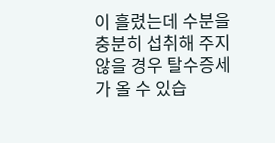이 흘렸는데 수분을 충분히 섭취해 주지 않을 경우 탈수증세가 올 수 있습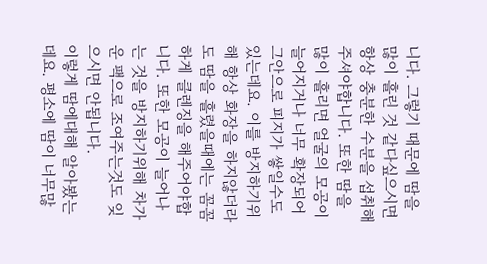니다. 그렇기 때문에 땀을 많이 흘린 것 같다싶으시면 항상 충분한 수분을 섭취해주셔야합니다. 또한 땀을 많이 흘리면 얼굴의 모공이 늘어지거나 너무 확장되어 그안으로 피지가 쌓일수도있는데요. 이를 방지하기위해 항상 화장을 하지않더라도 땀을 흘렸을때에는 꼼꼼하게 클렌징을 해주어야합니다. 또한 모공이 늘어나는 것을 방지하기위해 차가운 팩으로 조여주는것도 잊으시면 안됩니다.
이렇게 땀에대해 알아봤는데요. 평소에 땀이 너무많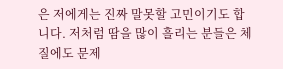은 저에게는 진짜 말못할 고민이기도 합니다. 저처럼 땀을 많이 흘리는 분들은 체질에도 문제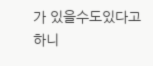가 있을수도있다고 하니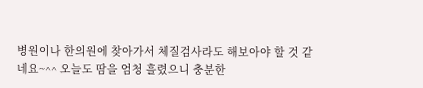병원이나 한의원에 찾아가서 체질검사라도 해보아야 할 것 같네요~^^ 오늘도 땀을 엄청 흘렸으니 충분한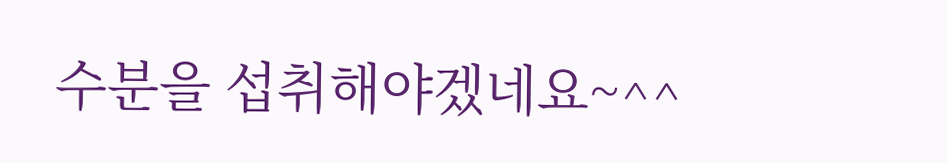수분을 섭취해야겠네요~^^